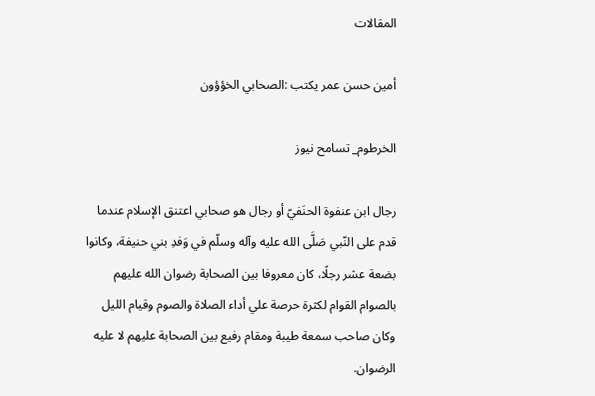المقالات

أمين حسن عمر يكتب :الصحابي الخؤؤون

الخرطوم_ تسامح نيوز

رجال ابن عنفوة الحنَفيّ أو رجال هو صحابي اعتنق الإسلام عندما قدم على النّبي صَلَّى الله عليه وآله وسلّم في وَفدِ بني حنيفة، وكانوا بضعة عشر رجلًا، كان معروفا بين الصحابة رضوان الله عليهم بالصوام القوام لكثرة حرصة علي أداء الصلاة والصوم وقيام الليل وكان صاحب سمعة طيبة ومقام رفيع بين الصحابة عليهم لا عليه الرضوان.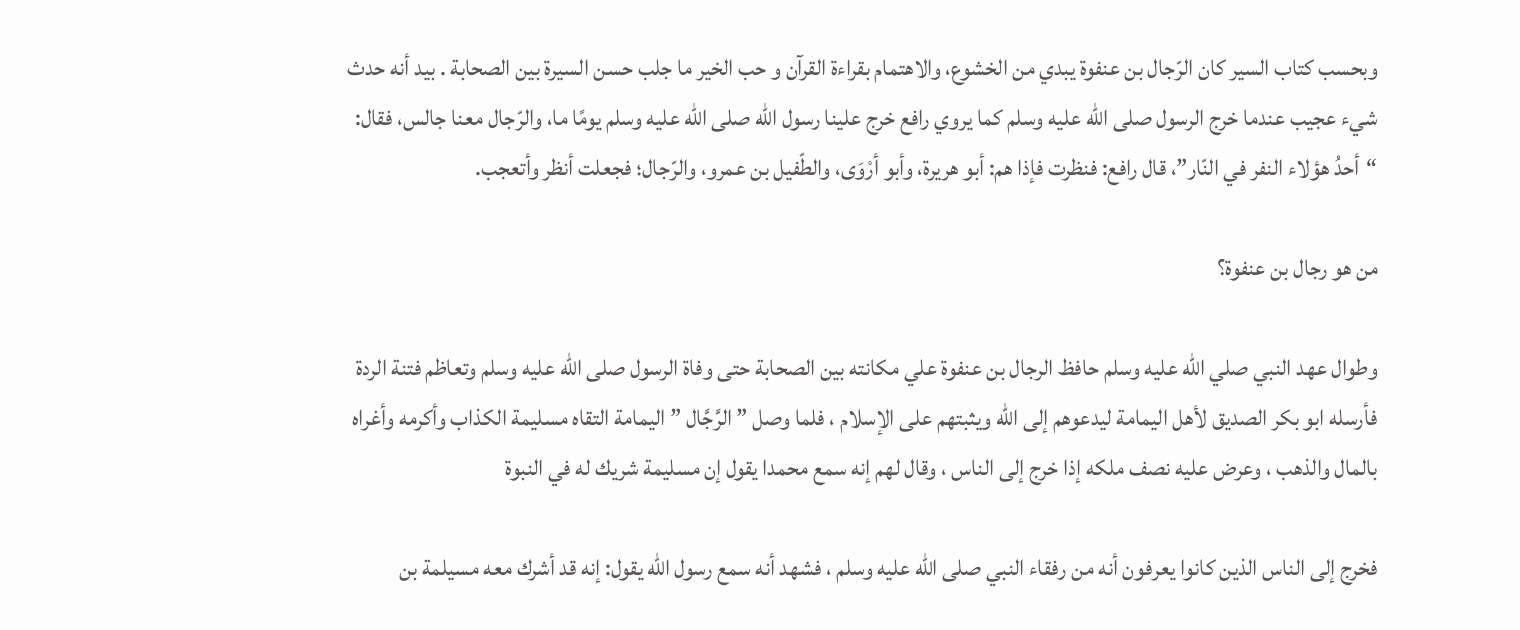وبحسب كتاب السير كان الرّجال بن عنفوة يبدي من الخشوع، والاهتمام بقراءة القرآن و حب الخير ما جلب حسن السيرة بين الصحابة . بيد أنه حدث شيء عجيب عندما خرج الرسول صلى الله عليه وسلم كما يروي رافع خرج علينا رسول الله صلى الله عليه وسلم يومًا ما، والرّجال معنا جالس، فقال: “أحدُ هؤلاء النفر في النّار”، قال رافع: فنظرت فإذا هم: أبو هريرة، وأبو أرْوَى، والطّفيل بن عمرو، والرّجال؛ فجعلت أنظر وأتعجب.

من هو رجال بن عنفوة؟

وطوال عهد النبي صلي الله عليه وسلم حافظ الرجال بن عنفوة علي مكانته بين الصحابة حتى وفاة الرسول صلى الله عليه وسلم وتعاظم فتنة الردة فأرسله ابو بكر الصديق لأهل اليمامة ليدعوهم إلى الله ويثبتهم على الإسلام ، فلما وصل ” الرَّجَّال ” اليمامة التقاه مسليمة الكذاب وأكرمه وأغراه بالمال والذهب ، وعرض عليه نصف ملكه إذا خرج إلى الناس ، وقال لهم إنه سمع محمدا يقول إن مسليمة شريك له في النبوة

فخرج إلى الناس الذين كانوا يعرفون أنه من رفقاء النبي صلى الله عليه وسلم ، فشهد أنه سمع رسول الله يقول: إنه قد أشرك معه مسيلمة بن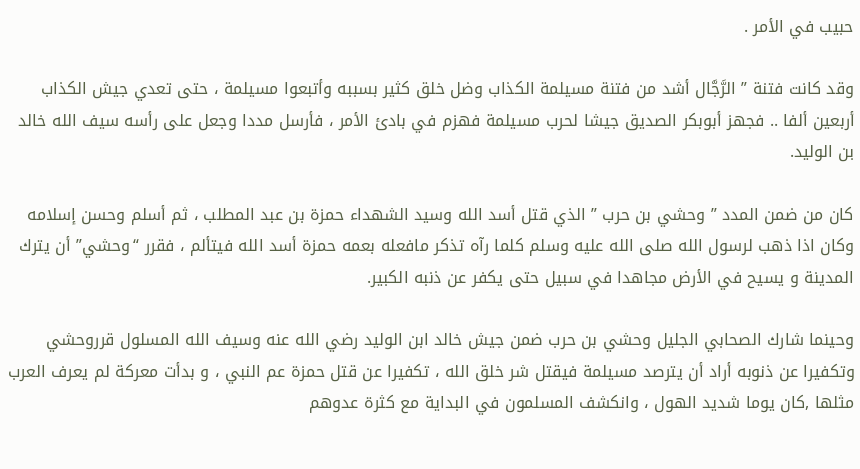حبيب في الأمر .

وقد كانت فتنة ” الرَّجَّال أشد من فتنة مسيلمة الكذاب وضل خلق كثير بسببه وأتبعوا مسيلمة ، حتى تعدي جيش الكذاب أربعين ألفا .. فجهز أبوبكر الصديق جيشا لحرب مسيلمة فهزم في بادئ الأمر ، فأرسل مددا وجعل على رأسه سيف الله خالد بن الوليد.

كان من ضمن المدد ” وحشي بن حرب ” الذي قتل أسد الله وسيد الشهداء حمزة بن عبد المطلب ، ثم أسلم وحسن إسلامه وكان اذا ذهب لرسول الله صلى الله عليه وسلم كلما رآه تذكر مافعله بعمه حمزة أسد الله فيتألم ، فقرر “وحشي” أن يترك المدينة و يسيح في الأرض مجاهدا في سبيل حتى يكفر عن ذنبه الكبير.

وحينما شارك الصحابي الجليل وحشي بن حرب ضمن جيش خالد ابن الوليد رضي الله عنه وسيف الله المسلول قرروحشي وتكفيرا عن ذنوبه أراد أن يترصد مسيلمة فيقتل شر خلق الله ، تكفيرا عن قتل حمزة عم النبي ، و بدأت معركة لم يعرف العرب مثلها ,كان يوما شديد الهول ، وانكشف المسلمون في البداية مع كثرة عدوهم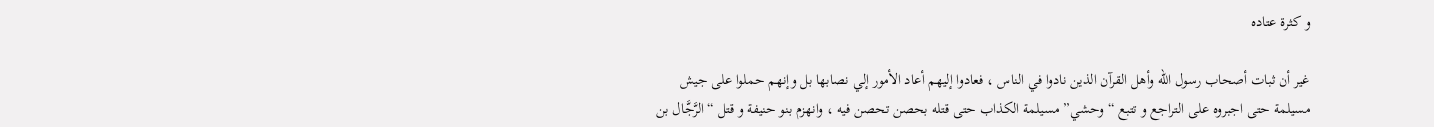و كثرة عتاده

غير أن ثبات أصحاب رسول الله وأهل القرآن الذين نادوا في الناس ، فعادوا إليهم أعاد الأمور إلي نصابها بل وإنهم حملوا على جيش مسيلمة حتى اجبروه على التراجع و تتبع “وحشي” مسيلمة الكذاب حتى قتله بحصن تحصن فيه ، وانهزم بنو حنيفة و قتل “الرَّجَّال بن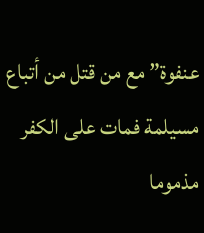عنفوة” مع من قتل من أتباع مسيلمة فمات على الكفر مذموما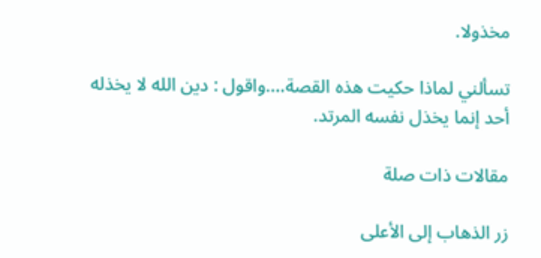مخذولا.

تسألني لماذا حكيت هذه القصة….واقول : دين الله لا يخذله أحد إنما يخذل نفسه المرتد.

مقالات ذات صلة

زر الذهاب إلى الأعلى